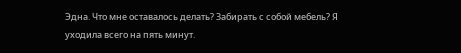Эдна. Что мне оставалось делать? Забирать с собой мебель? Я уходила всего на пять минут.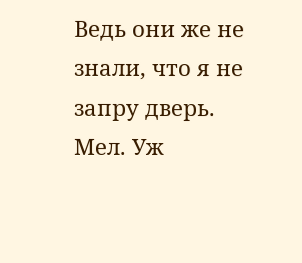Ведь они же не знали, что я не запру дверь.
Мел. Уж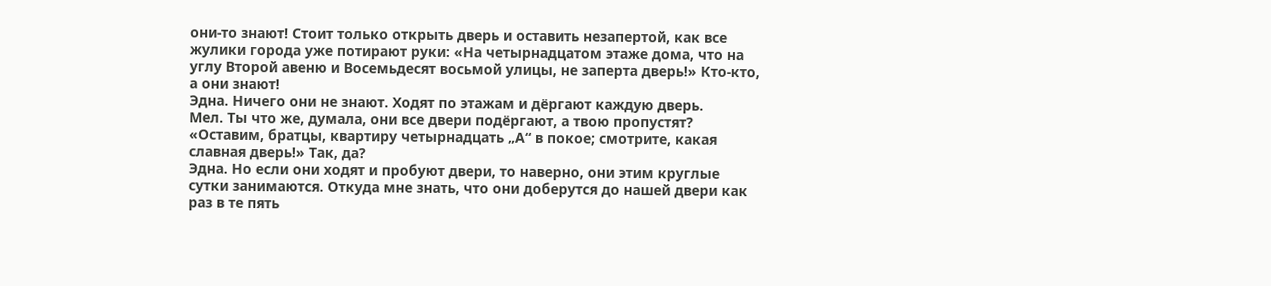они-то знают! Стоит только открыть дверь и оставить незапертой, как все жулики города уже потирают руки: «На четырнадцатом этаже дома, что на углу Второй авеню и Восемьдесят восьмой улицы, не заперта дверь!» Кто-кто, а они знают!
Эдна. Ничего они не знают. Ходят по этажам и дёргают каждую дверь.
Мел. Ты что же, думала, они все двери подёргают, а твою пропустят? «Оставим, братцы, квартиру четырнадцать „А“ в покое; смотрите, какая славная дверь!» Так, да?
Эдна. Но если они ходят и пробуют двери, то наверно, они этим круглые сутки занимаются. Откуда мне знать, что они доберутся до нашей двери как раз в те пять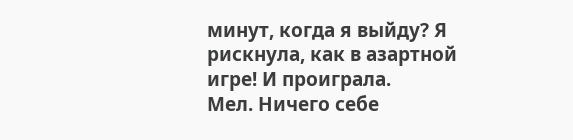минут, когда я выйду? Я рискнула, как в азартной игре! И проиграла.
Мел. Ничего себе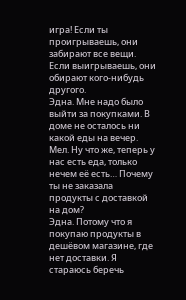игра! Если ты проигрываешь, они забирают все вещи. Если выигрываешь, они обирают кого-нибудь другого.
Эдна. Мне надо было выйти за покупками. В доме не осталось ни какой еды на вечер.
Мел. Ну что же, теперь у нас есть еда, только нечем её есть… Почему ты не заказала продукты с доставкой на дом?
Эдна. Потому что я покупаю продукты в дешёвом магазине, где нет доставки. Я стараюсь беречь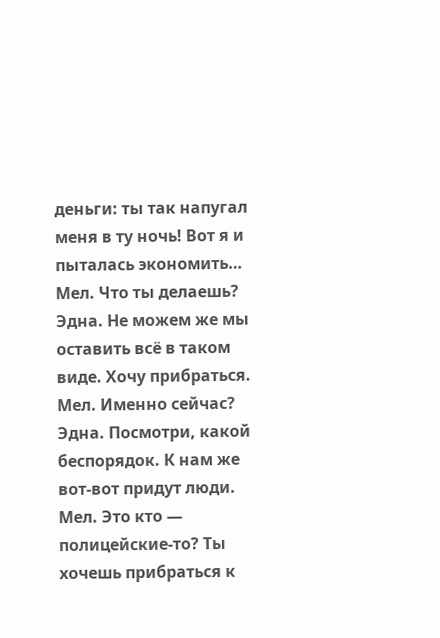деньги: ты так напугал меня в ту ночь! Вот я и пыталась экономить…
Мел. Что ты делаешь?
Эдна. Не можем же мы оставить всё в таком виде. Хочу прибраться.
Мел. Именно сейчас?
Эдна. Посмотри, какой беспорядок. К нам же вот-вот придут люди.
Мел. Это кто — полицейские-то? Ты хочешь прибраться к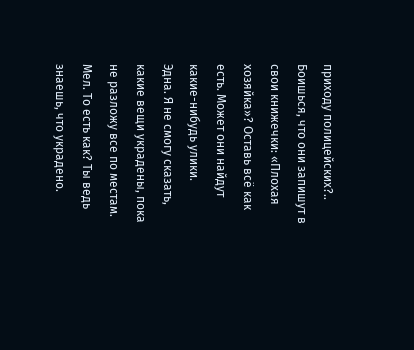приходу полицейских?.. Боишься, что они запишут в свои книжечки: «Плохая хозяйка»? Оставь всё как есть. Может они найдут какие-нибудь улики.
Эдна. Я не смогу сказать, какие вещи украдены, пока не разложу все по местам.
Мел. То есть как? Ты ведь знаешь, что украдено.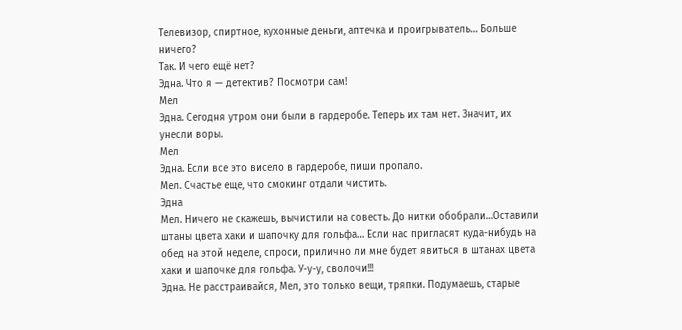Телевизор, спиртное, кухонные деньги, аптечка и проигрыватель… Больше ничего?
Так. И чего ещё нет?
Эдна. Что я — детектив? Посмотри сам!
Мел
Эдна. Сегодня утром они были в гардеробе. Теперь их там нет. Значит, их унесли воры.
Мел
Эдна. Если все это висело в гардеробе, пиши пропало.
Мел. Счастье еще, что смокинг отдали чистить.
Эдна
Мел. Ничего не скажешь, вычистили на совесть. До нитки обобрали…Оставили штаны цвета хаки и шапочку для гольфа… Если нас пригласят куда-нибудь на обед на этой неделе, спроси, прилично ли мне будет явиться в штанах цвета хаки и шапочке для гольфа. У-у-у, сволочи!!!
Эдна. Не расстраивайся, Мел, это только вещи, тряпки. Подумаешь, старые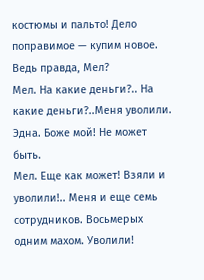костюмы и пальто! Дело поправимое — купим новое. Ведь правда, Мел?
Мел. На какие деньги?.. На какие деньги?..Меня уволили.
Эдна. Боже мой! Не может быть.
Мел. Еще как может! Взяли и уволили!.. Меня и еще семь сотрудников. Восьмерых одним махом. Уволили!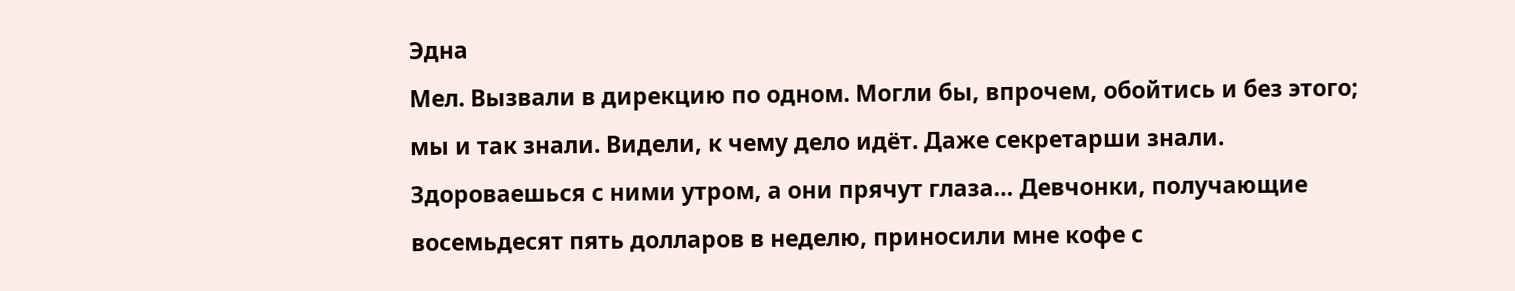Эдна
Мел. Вызвали в дирекцию по одном. Могли бы, впрочем, обойтись и без этого; мы и так знали. Видели, к чему дело идёт. Даже секретарши знали. Здороваешься с ними утром, а они прячут глаза… Девчонки, получающие восемьдесят пять долларов в неделю, приносили мне кофе с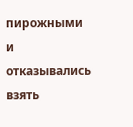пирожными и отказывались взять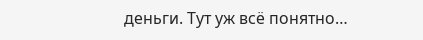деньги. Тут уж всё понятно…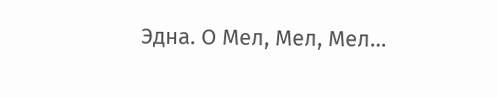Эдна. О Мел, Мел, Мел…